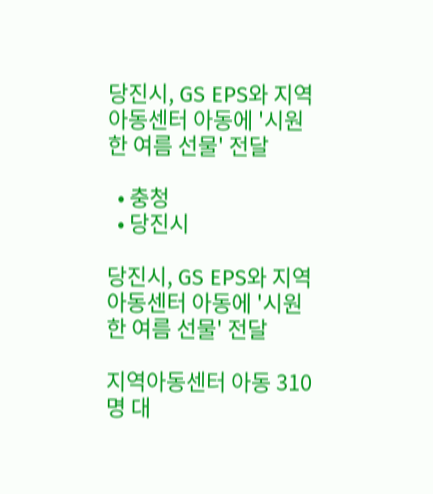당진시, GS EPS와 지역아동센터 아동에 '시원한 여름 선물' 전달

  • 충청
  • 당진시

당진시, GS EPS와 지역아동센터 아동에 '시원한 여름 선물' 전달

지역아동센터 아동 310명 대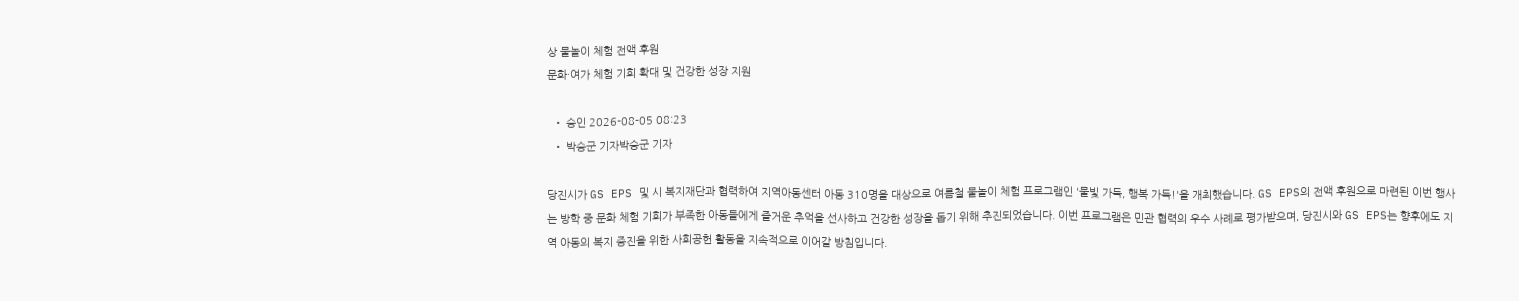상 물놀이 체험 전액 후원
문화·여가 체험 기회 확대 및 건강한 성장 지원

  • 승인 2026-08-05 08:23
  • 박승군 기자박승군 기자

당진시가 GS EPS 및 시 복지재단과 협력하여 지역아동센터 아동 310명을 대상으로 여름철 물놀이 체험 프로그램인 '물빛 가득, 행복 가득!'을 개최했습니다. GS EPS의 전액 후원으로 마련된 이번 행사는 방학 중 문화 체험 기회가 부족한 아동들에게 즐거운 추억을 선사하고 건강한 성장을 돕기 위해 추진되었습니다. 이번 프로그램은 민관 협력의 우수 사례로 평가받으며, 당진시와 GS EPS는 향후에도 지역 아동의 복지 증진을 위한 사회공헌 활동을 지속적으로 이어갈 방침입니다.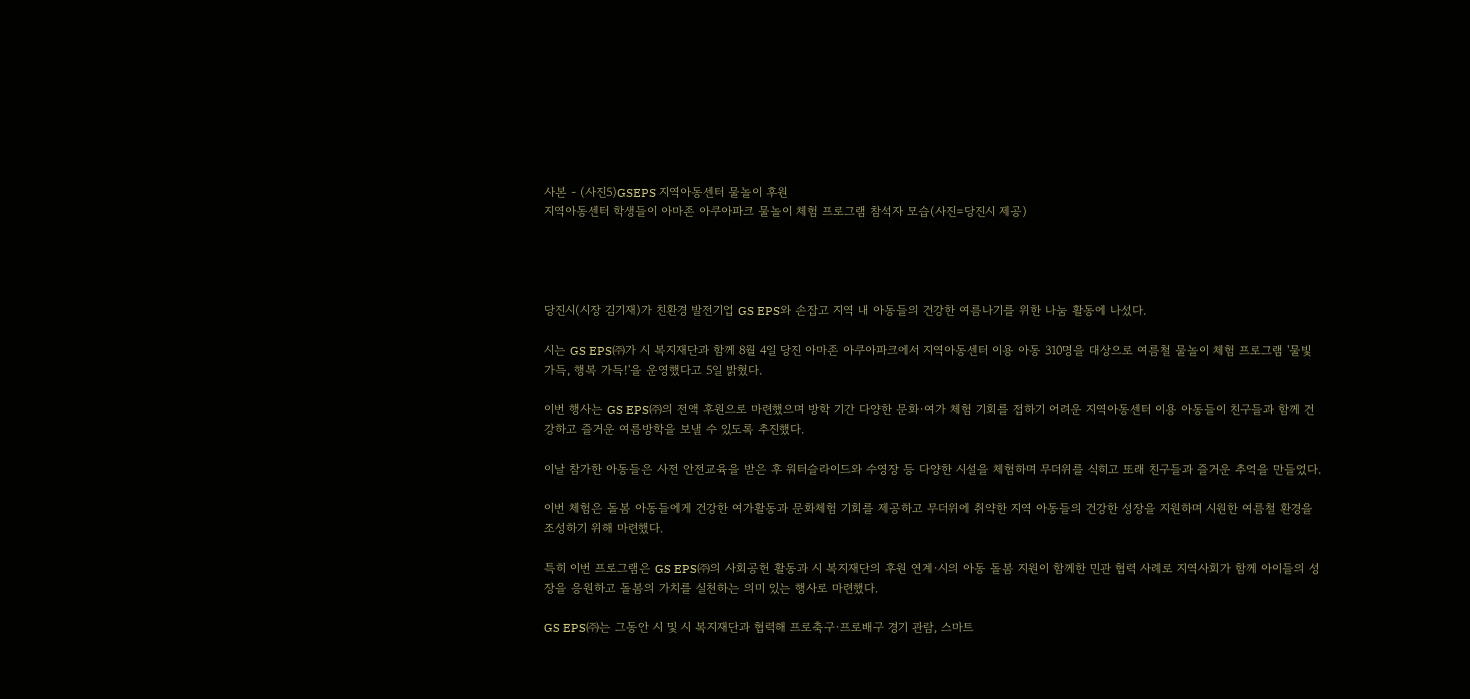사본 - (사진5)GSEPS 지역아동센터 물놀이 후원
지역아동센터 학생들이 아마존 아쿠아파크 물놀이 체험 프로그램 참석자 모습(사진=당진시 제공)




당진시(시장 김기재)가 친환경 발전기업 GS EPS와 손잡고 지역 내 아동들의 건강한 여름나기를 위한 나눔 활동에 나섰다.

시는 GS EPS㈜가 시 복지재단과 함께 8월 4일 당진 아마존 아쿠아파크에서 지역아동센터 이용 아동 310명을 대상으로 여름철 물놀이 체험 프로그램 '물빛 가득, 행복 가득!'을 운영했다고 5일 밝혔다.

이번 행사는 GS EPS㈜의 전액 후원으로 마련했으며 방학 기간 다양한 문화·여가 체험 기회를 접하기 어려운 지역아동센터 이용 아동들이 친구들과 함께 건강하고 즐거운 여름방학을 보낼 수 있도록 추진했다.

이날 참가한 아동들은 사전 안전교육을 받은 후 워터슬라이드와 수영장 등 다양한 시설을 체험하며 무더위를 식히고 또래 친구들과 즐거운 추억을 만들었다.

이번 체험은 돌봄 아동들에게 건강한 여가활동과 문화체험 기회를 제공하고 무더위에 취약한 지역 아동들의 건강한 성장을 지원하며 시원한 여름철 환경을 조성하기 위해 마련했다.

특히 이번 프로그램은 GS EPS㈜의 사회공헌 활동과 시 복지재단의 후원 연계·시의 아동 돌봄 지원이 함께한 민관 협력 사례로 지역사회가 함께 아이들의 성장을 응원하고 돌봄의 가치를 실천하는 의미 있는 행사로 마련했다.

GS EPS㈜는 그동안 시 및 시 복지재단과 협력해 프로축구·프로배구 경기 관람, 스마트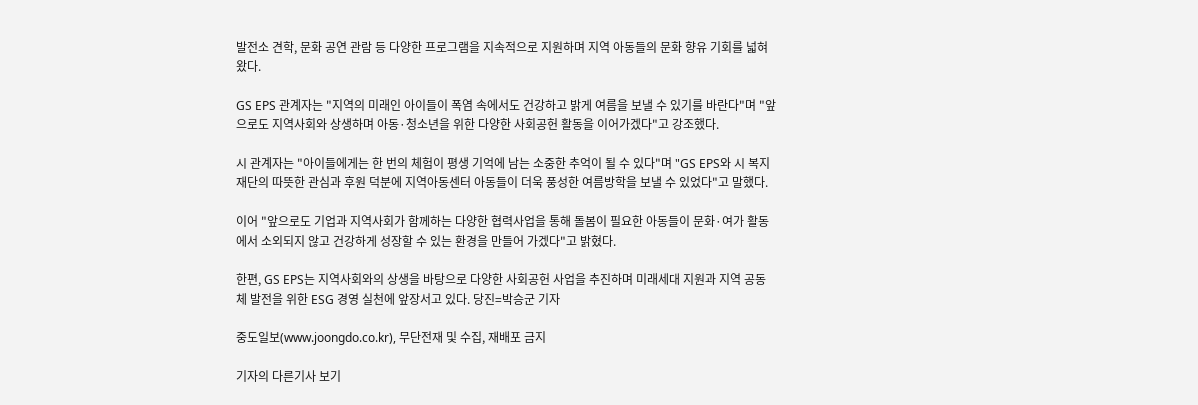발전소 견학, 문화 공연 관람 등 다양한 프로그램을 지속적으로 지원하며 지역 아동들의 문화 향유 기회를 넓혀왔다.

GS EPS 관계자는 "지역의 미래인 아이들이 폭염 속에서도 건강하고 밝게 여름을 보낼 수 있기를 바란다"며 "앞으로도 지역사회와 상생하며 아동·청소년을 위한 다양한 사회공헌 활동을 이어가겠다"고 강조했다.

시 관계자는 "아이들에게는 한 번의 체험이 평생 기억에 남는 소중한 추억이 될 수 있다"며 "GS EPS와 시 복지재단의 따뜻한 관심과 후원 덕분에 지역아동센터 아동들이 더욱 풍성한 여름방학을 보낼 수 있었다"고 말했다.

이어 "앞으로도 기업과 지역사회가 함께하는 다양한 협력사업을 통해 돌봄이 필요한 아동들이 문화·여가 활동에서 소외되지 않고 건강하게 성장할 수 있는 환경을 만들어 가겠다"고 밝혔다.

한편, GS EPS는 지역사회와의 상생을 바탕으로 다양한 사회공헌 사업을 추진하며 미래세대 지원과 지역 공동체 발전을 위한 ESG 경영 실천에 앞장서고 있다. 당진=박승군 기자

중도일보(www.joongdo.co.kr), 무단전재 및 수집, 재배포 금지

기자의 다른기사 보기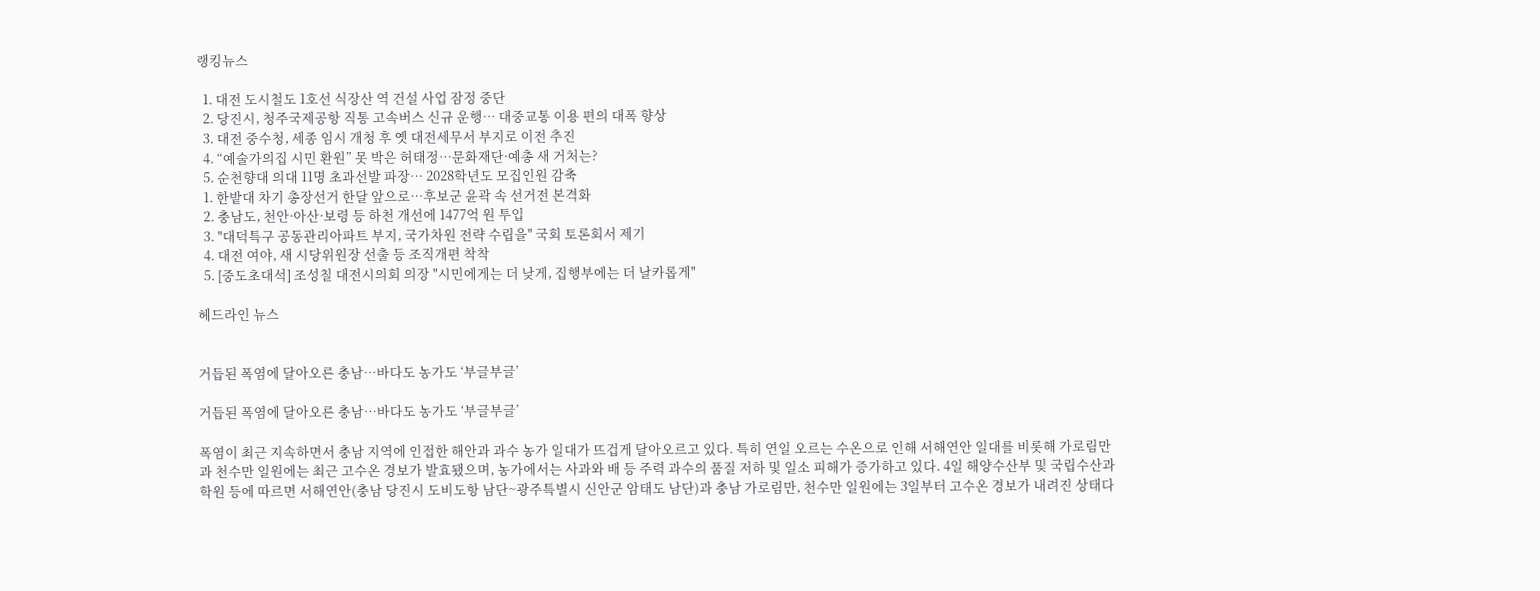랭킹뉴스

  1. 대전 도시철도 1호선 식장산 역 건설 사업 잠정 중단
  2. 당진시, 청주국제공항 직통 고속버스 신규 운행… 대중교통 이용 편의 대폭 향상
  3. 대전 중수청, 세종 임시 개청 후 옛 대전세무서 부지로 이전 추진
  4. “예술가의집 시민 환원” 못 박은 허태정…문화재단·예총 새 거처는?
  5. 순천향대 의대 11명 초과선발 파장… 2028학년도 모집인원 감축
  1. 한밭대 차기 총장선거 한달 앞으로…후보군 윤곽 속 선거전 본격화
  2. 충남도, 천안·아산·보령 등 하천 개선에 1477억 원 투입
  3. "대덕특구 공동관리아파트 부지, 국가차원 전략 수립을" 국회 토론회서 제기
  4. 대전 여야, 새 시당위원장 선출 등 조직개편 착착
  5. [중도초대석] 조성칠 대전시의회 의장 "시민에게는 더 낮게, 집행부에는 더 날카롭게"

헤드라인 뉴스


거듭된 폭염에 달아오른 충남…바다도 농가도 ‘부글부글’

거듭된 폭염에 달아오른 충남…바다도 농가도 ‘부글부글’

폭염이 최근 지속하면서 충남 지역에 인접한 해안과 과수 농가 일대가 뜨겁게 달아오르고 있다. 특히 연일 오르는 수온으로 인해 서해연안 일대를 비롯해 가로림만과 천수만 일원에는 최근 고수온 경보가 발효됐으며, 농가에서는 사과와 배 등 주력 과수의 품질 저하 및 일소 피해가 증가하고 있다. 4일 해양수산부 및 국립수산과학원 등에 따르면 서해연안(충남 당진시 도비도항 남단~광주특별시 신안군 암태도 남단)과 충남 가로림만, 천수만 일원에는 3일부터 고수온 경보가 내려진 상태다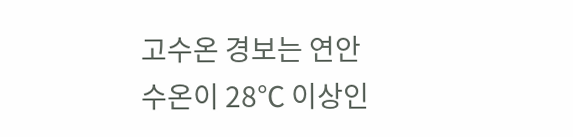고수온 경보는 연안 수온이 28℃ 이상인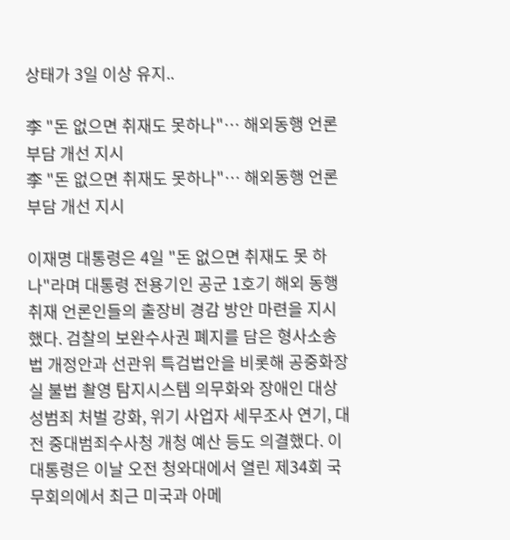상태가 3일 이상 유지..

李 "돈 없으면 취재도 못하나"… 해외동행 언론 부담 개선 지시
李 "돈 없으면 취재도 못하나"… 해외동행 언론 부담 개선 지시

이재명 대통령은 4일 "돈 없으면 취재도 못 하나"라며 대통령 전용기인 공군 1호기 해외 동행 취재 언론인들의 출장비 경감 방안 마련을 지시했다. 검찰의 보완수사권 폐지를 담은 형사소송법 개정안과 선관위 특검법안을 비롯해 공중화장실 불법 촬영 탐지시스템 의무화와 장애인 대상 성범죄 처벌 강화, 위기 사업자 세무조사 연기, 대전 중대범죄수사청 개청 예산 등도 의결했다. 이 대통령은 이날 오전 청와대에서 열린 제34회 국무회의에서 최근 미국과 아메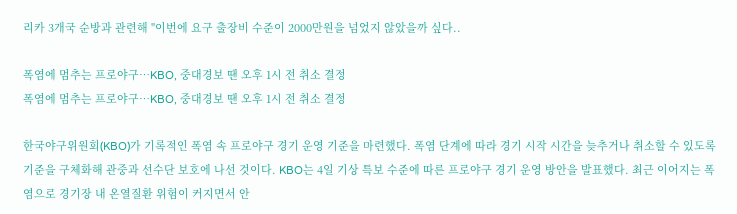리카 3개국 순방과 관련해 "이번에 요구 출장비 수준이 2000만원을 넘었지 않았을까 싶다..

폭염에 멈추는 프로야구…KBO, 중대경보 땐 오후 1시 전 취소 결정
폭염에 멈추는 프로야구…KBO, 중대경보 땐 오후 1시 전 취소 결정

한국야구위원회(KBO)가 기록적인 폭염 속 프로야구 경기 운영 기준을 마련했다. 폭염 단계에 따라 경기 시작 시간을 늦추거나 취소할 수 있도록 기준을 구체화해 관중과 선수단 보호에 나선 것이다. KBO는 4일 기상 특보 수준에 따른 프로야구 경기 운영 방안을 발표했다. 최근 이어지는 폭염으로 경기장 내 온열질환 위험이 커지면서 안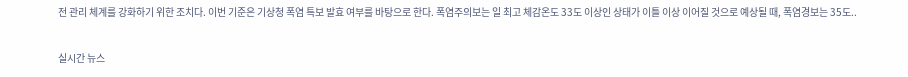전 관리 체계를 강화하기 위한 조치다. 이번 기준은 기상청 폭염 특보 발효 여부를 바탕으로 한다. 폭염주의보는 일 최고 체감온도 33도 이상인 상태가 이틀 이상 이어질 것으로 예상될 때, 폭염경보는 35도..

실시간 뉴스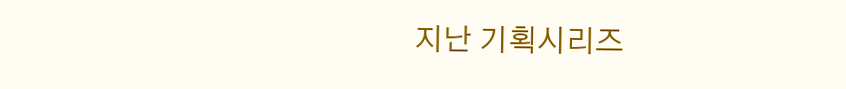지난 기획시리즈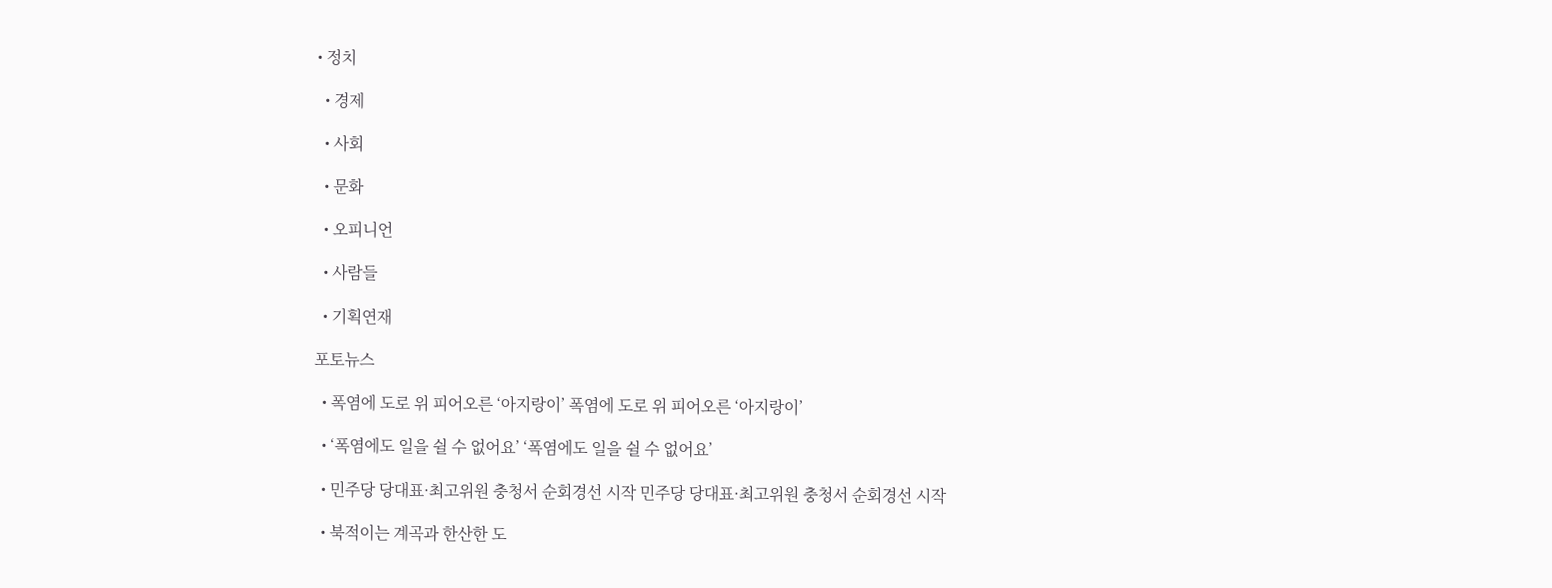• 정치

  • 경제

  • 사회

  • 문화

  • 오피니언

  • 사람들

  • 기획연재

포토뉴스

  • 폭염에 도로 위 피어오른 ‘아지랑이’ 폭염에 도로 위 피어오른 ‘아지랑이’

  • ‘폭염에도 일을 쉴 수 없어요’ ‘폭염에도 일을 쉴 수 없어요’

  • 민주당 당대표·최고위원 충청서 순회경선 시작 민주당 당대표·최고위원 충청서 순회경선 시작

  • 북적이는 계곡과 한산한 도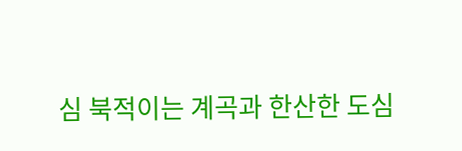심 북적이는 계곡과 한산한 도심